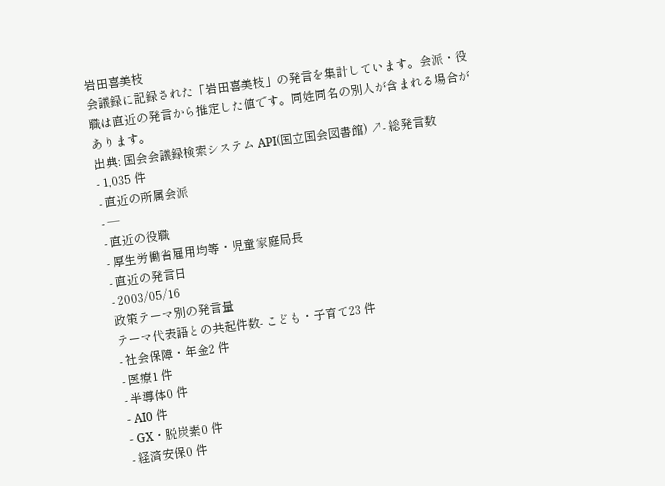岩田喜美枝
会議録に記録された「岩田喜美枝」の発言を集計しています。会派・役職は直近の発言から推定した値です。同姓同名の別人が含まれる場合があります。
出典: 国会会議録検索システム API(国立国会図書館) ↗- 総発言数
- 1,035 件
- 直近の所属会派
- —
- 直近の役職
- 厚生労働省雇用均等・児童家庭局長
- 直近の発言日
- 2003/05/16
政策テーマ別の発言量
テーマ代表語との共起件数- こども・子育て23 件
- 社会保障・年金2 件
- 医療1 件
- 半導体0 件
- AI0 件
- GX・脱炭素0 件
- 経済安保0 件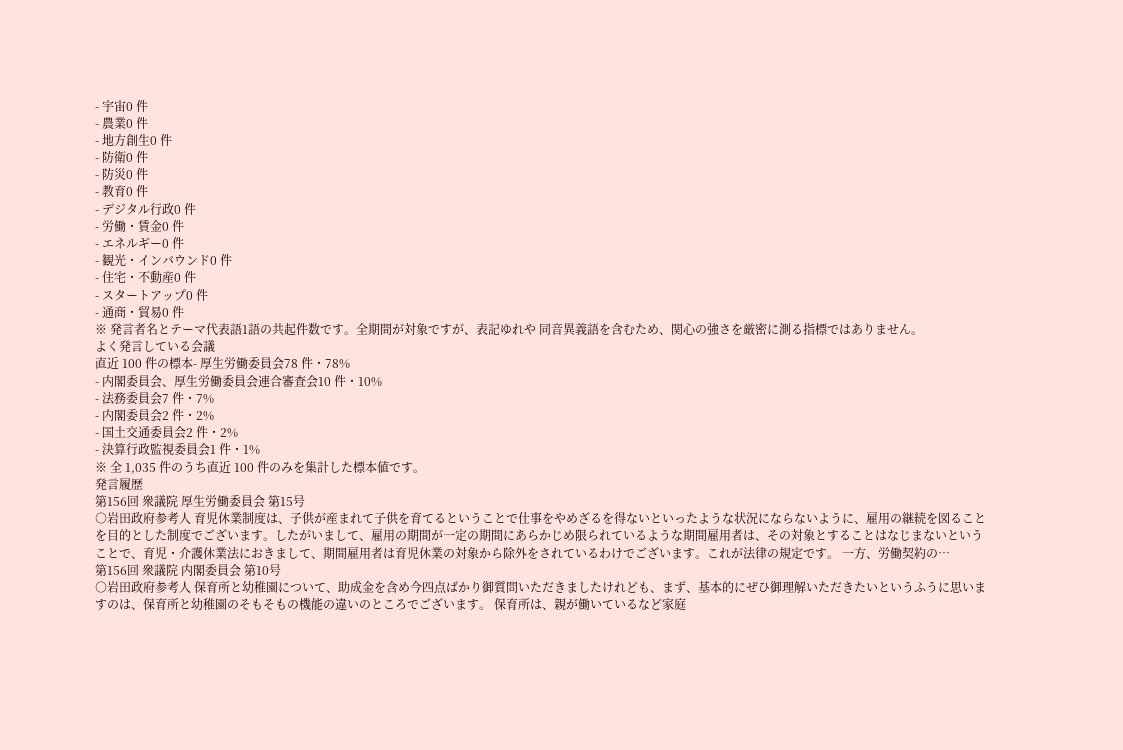- 宇宙0 件
- 農業0 件
- 地方創生0 件
- 防衛0 件
- 防災0 件
- 教育0 件
- デジタル行政0 件
- 労働・賃金0 件
- エネルギー0 件
- 観光・インバウンド0 件
- 住宅・不動産0 件
- スタートアップ0 件
- 通商・貿易0 件
※ 発言者名とテーマ代表語1語の共起件数です。全期間が対象ですが、表記ゆれや 同音異義語を含むため、関心の強さを厳密に測る指標ではありません。
よく発言している会議
直近 100 件の標本- 厚生労働委員会78 件・78%
- 内閣委員会、厚生労働委員会連合審査会10 件・10%
- 法務委員会7 件・7%
- 内閣委員会2 件・2%
- 国土交通委員会2 件・2%
- 決算行政監視委員会1 件・1%
※ 全 1,035 件のうち直近 100 件のみを集計した標本値です。
発言履歴
第156回 衆議院 厚生労働委員会 第15号
○岩田政府参考人 育児休業制度は、子供が産まれて子供を育てるということで仕事をやめざるを得ないといったような状況にならないように、雇用の継続を図ることを目的とした制度でございます。したがいまして、雇用の期間が一定の期間にあらかじめ限られているような期間雇用者は、その対象とすることはなじまないということで、育児・介護休業法におきまして、期間雇用者は育児休業の対象から除外をされているわけでございます。これが法律の規定です。 一方、労働契約の…
第156回 衆議院 内閣委員会 第10号
○岩田政府参考人 保育所と幼稚園について、助成金を含め今四点ばかり御質問いただきましたけれども、まず、基本的にぜひ御理解いただきたいというふうに思いますのは、保育所と幼稚園のそもそもの機能の違いのところでございます。 保育所は、親が働いているなど家庭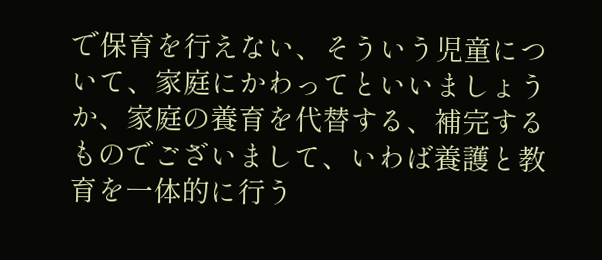で保育を行えない、そういう児童について、家庭にかわってといいましょうか、家庭の養育を代替する、補完するものでございまして、いわば養護と教育を一体的に行う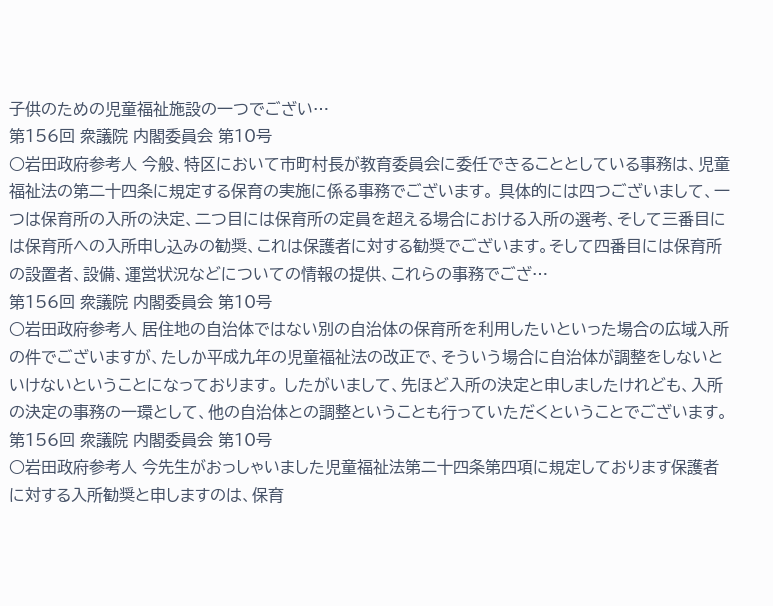子供のための児童福祉施設の一つでござい…
第156回 衆議院 内閣委員会 第10号
○岩田政府参考人 今般、特区において市町村長が教育委員会に委任できることとしている事務は、児童福祉法の第二十四条に規定する保育の実施に係る事務でございます。 具体的には四つございまして、一つは保育所の入所の決定、二つ目には保育所の定員を超える場合における入所の選考、そして三番目には保育所への入所申し込みの勧奨、これは保護者に対する勧奨でございます。そして四番目には保育所の設置者、設備、運営状況などについての情報の提供、これらの事務でござ…
第156回 衆議院 内閣委員会 第10号
○岩田政府参考人 居住地の自治体ではない別の自治体の保育所を利用したいといった場合の広域入所の件でございますが、たしか平成九年の児童福祉法の改正で、そういう場合に自治体が調整をしないといけないということになっております。 したがいまして、先ほど入所の決定と申しましたけれども、入所の決定の事務の一環として、他の自治体との調整ということも行っていただくということでございます。
第156回 衆議院 内閣委員会 第10号
○岩田政府参考人 今先生がおっしゃいました児童福祉法第二十四条第四項に規定しております保護者に対する入所勧奨と申しますのは、保育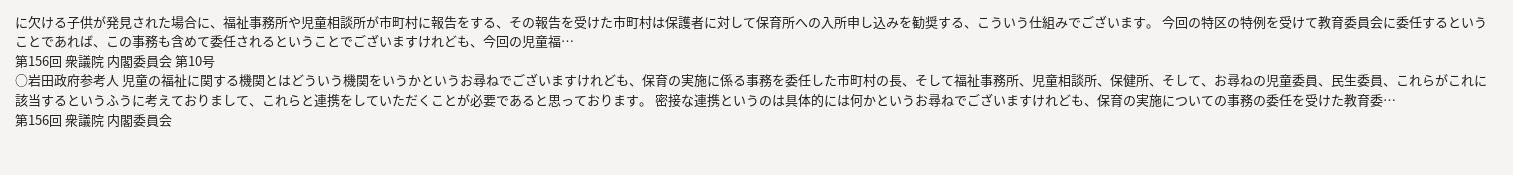に欠ける子供が発見された場合に、福祉事務所や児童相談所が市町村に報告をする、その報告を受けた市町村は保護者に対して保育所への入所申し込みを勧奨する、こういう仕組みでございます。 今回の特区の特例を受けて教育委員会に委任するということであれば、この事務も含めて委任されるということでございますけれども、今回の児童福…
第156回 衆議院 内閣委員会 第10号
○岩田政府参考人 児童の福祉に関する機関とはどういう機関をいうかというお尋ねでございますけれども、保育の実施に係る事務を委任した市町村の長、そして福祉事務所、児童相談所、保健所、そして、お尋ねの児童委員、民生委員、これらがこれに該当するというふうに考えておりまして、これらと連携をしていただくことが必要であると思っております。 密接な連携というのは具体的には何かというお尋ねでございますけれども、保育の実施についての事務の委任を受けた教育委…
第156回 衆議院 内閣委員会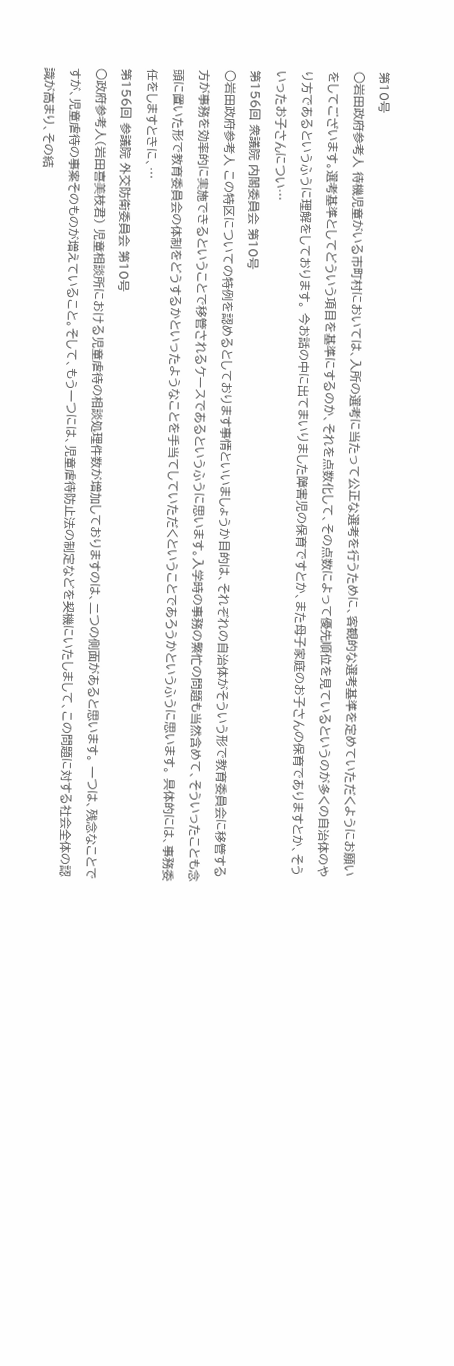第10号
○岩田政府参考人 待機児童がいる市町村においては、入所の選考に当たって公正な選考を行うために、客観的な選考基準を定めていただくようにお願いをしてございます。選考基準としてどういう項目を基準にするのか、それを点数化して、その点数によって優先順位を見ているというのが多くの自治体のやり方であるというふうに理解をしております。 今お話の中に出てまいりました障害児の保育ですとか、また母子家庭のお子さんの保育でありますとか、そういったお子さんについ…
第156回 衆議院 内閣委員会 第10号
○岩田政府参考人 この特区についての特例を認めるとしております事情といいましょうか目的は、それぞれの自治体がそういう形で教育委員会に移管する方が事務を効率的に実施できるということで移管されるケースであるというふうに思います。入学時の事務の繁忙の問題も当然含めて、そういったことも念頭に置いた形で教育委員会の体制をどうするかといったようなことを手当てしていただくということであろうかというふうに思います。 具体的には、事務委任をしますときに、…
第156回 参議院 外交防衛委員会 第10号
○政府参考人(岩田喜美枝君) 児童相談所における児童虐待の相談処理件数が増加しておりますのは、二つの側面があると思います。 一つは、残念なことですが、児童虐待の事案そのものが増えていること。そして、もう一つには、児童虐待防止法の制定などを契機にいたしまして、この問題に対する社会全体の認識が高まり、その結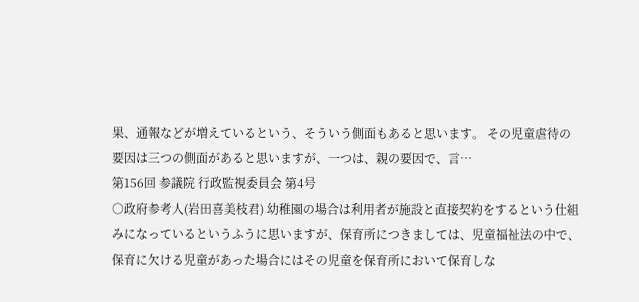果、通報などが増えているという、そういう側面もあると思います。 その児童虐待の要因は三つの側面があると思いますが、一つは、親の要因で、言…
第156回 参議院 行政監視委員会 第4号
○政府参考人(岩田喜美枝君) 幼稚園の場合は利用者が施設と直接契約をするという仕組みになっているというふうに思いますが、保育所につきましては、児童福祉法の中で、保育に欠ける児童があった場合にはその児童を保育所において保育しな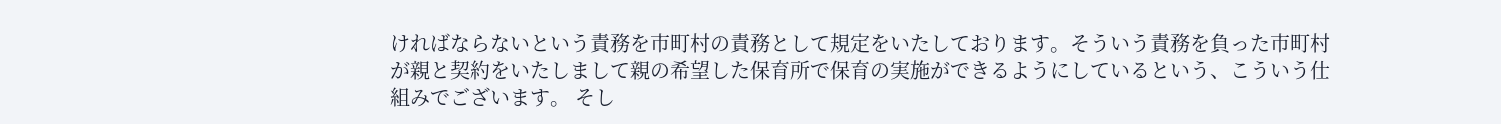ければならないという責務を市町村の責務として規定をいたしております。そういう責務を負った市町村が親と契約をいたしまして親の希望した保育所で保育の実施ができるようにしているという、こういう仕組みでございます。 そし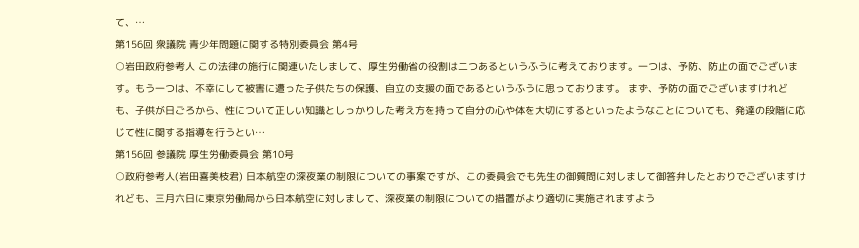て、…
第156回 衆議院 青少年問題に関する特別委員会 第4号
○岩田政府参考人 この法律の施行に関連いたしまして、厚生労働省の役割は二つあるというふうに考えております。一つは、予防、防止の面でございます。もう一つは、不幸にして被害に遭った子供たちの保護、自立の支援の面であるというふうに思っております。 まず、予防の面でございますけれども、子供が日ごろから、性について正しい知識としっかりした考え方を持って自分の心や体を大切にするといったようなことについても、発達の段階に応じて性に関する指導を行うとい…
第156回 参議院 厚生労働委員会 第10号
○政府参考人(岩田喜美枝君) 日本航空の深夜業の制限についての事案ですが、この委員会でも先生の御質問に対しまして御答弁したとおりでございますけれども、三月六日に東京労働局から日本航空に対しまして、深夜業の制限についての措置がより適切に実施されますよう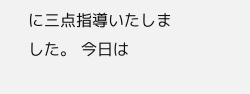に三点指導いたしました。 今日は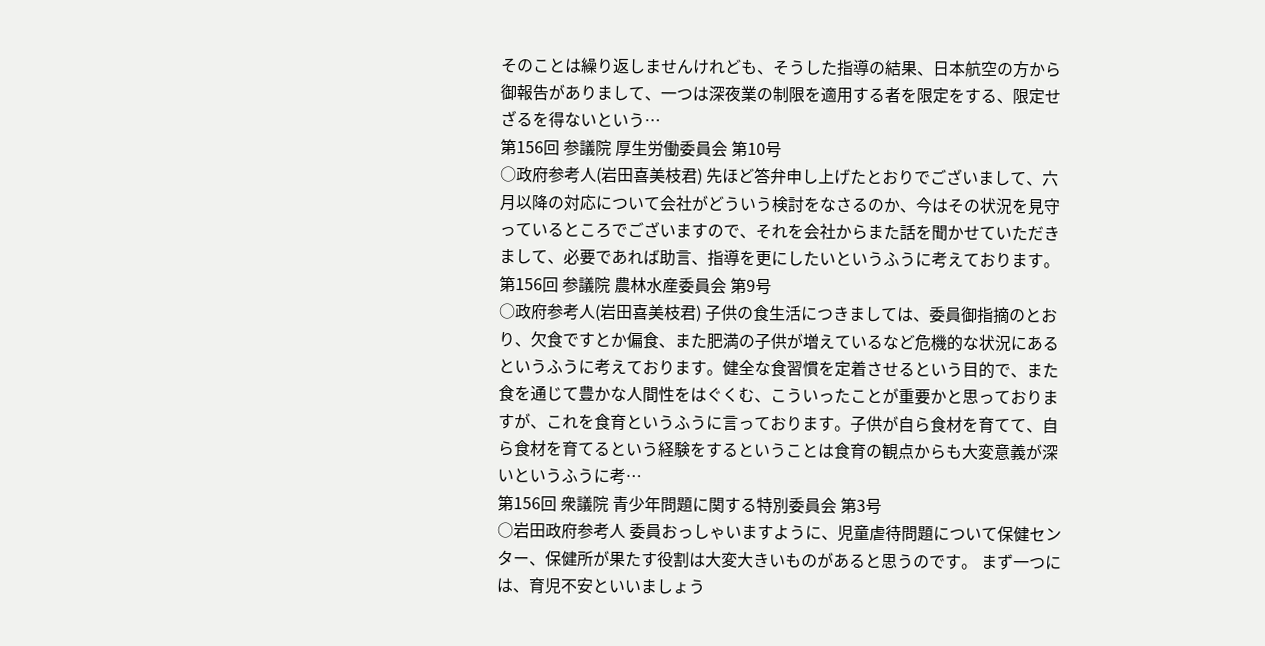そのことは繰り返しませんけれども、そうした指導の結果、日本航空の方から御報告がありまして、一つは深夜業の制限を適用する者を限定をする、限定せざるを得ないという…
第156回 参議院 厚生労働委員会 第10号
○政府参考人(岩田喜美枝君) 先ほど答弁申し上げたとおりでございまして、六月以降の対応について会社がどういう検討をなさるのか、今はその状況を見守っているところでございますので、それを会社からまた話を聞かせていただきまして、必要であれば助言、指導を更にしたいというふうに考えております。
第156回 参議院 農林水産委員会 第9号
○政府参考人(岩田喜美枝君) 子供の食生活につきましては、委員御指摘のとおり、欠食ですとか偏食、また肥満の子供が増えているなど危機的な状況にあるというふうに考えております。健全な食習慣を定着させるという目的で、また食を通じて豊かな人間性をはぐくむ、こういったことが重要かと思っておりますが、これを食育というふうに言っております。子供が自ら食材を育てて、自ら食材を育てるという経験をするということは食育の観点からも大変意義が深いというふうに考…
第156回 衆議院 青少年問題に関する特別委員会 第3号
○岩田政府参考人 委員おっしゃいますように、児童虐待問題について保健センター、保健所が果たす役割は大変大きいものがあると思うのです。 まず一つには、育児不安といいましょう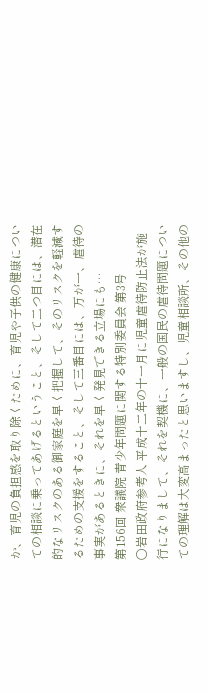か、育児の負担感を取り除くために、育児や子供の健康についての相談に乗ってあげるということ、そして二つ目には、潜在的なリスクのある御家庭を早く把握して、そのリスクを軽減するための支援をすること、そして三番目には、万が一、虐待の事実があるときに、それを早く発見できる立場にも…
第156回 衆議院 青少年問題に関する特別委員会 第3号
○岩田政府参考人 平成十二年の十一月に児童虐待防止法が施行になりまして、それを契機に、一般の国民の虐待問題についての理解は大変高まったと思いますし、児童相談所、その他の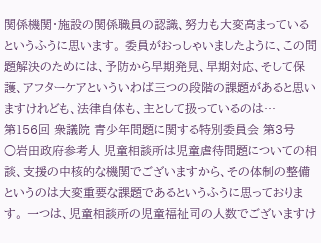関係機関・施設の関係職員の認識、努力も大変高まっているというふうに思います。 委員がおっしゃいましたように、この問題解決のためには、予防から早期発見、早期対応、そして保護、アフターケアといういわば三つの段階の課題があると思いますけれども、法律自体も、主として扱っているのは…
第156回 衆議院 青少年問題に関する特別委員会 第3号
○岩田政府参考人 児童相談所は児童虐待問題についての相談、支援の中核的な機関でございますから、その体制の整備というのは大変重要な課題であるというふうに思っております。 一つは、児童相談所の児童福祉司の人数でございますけ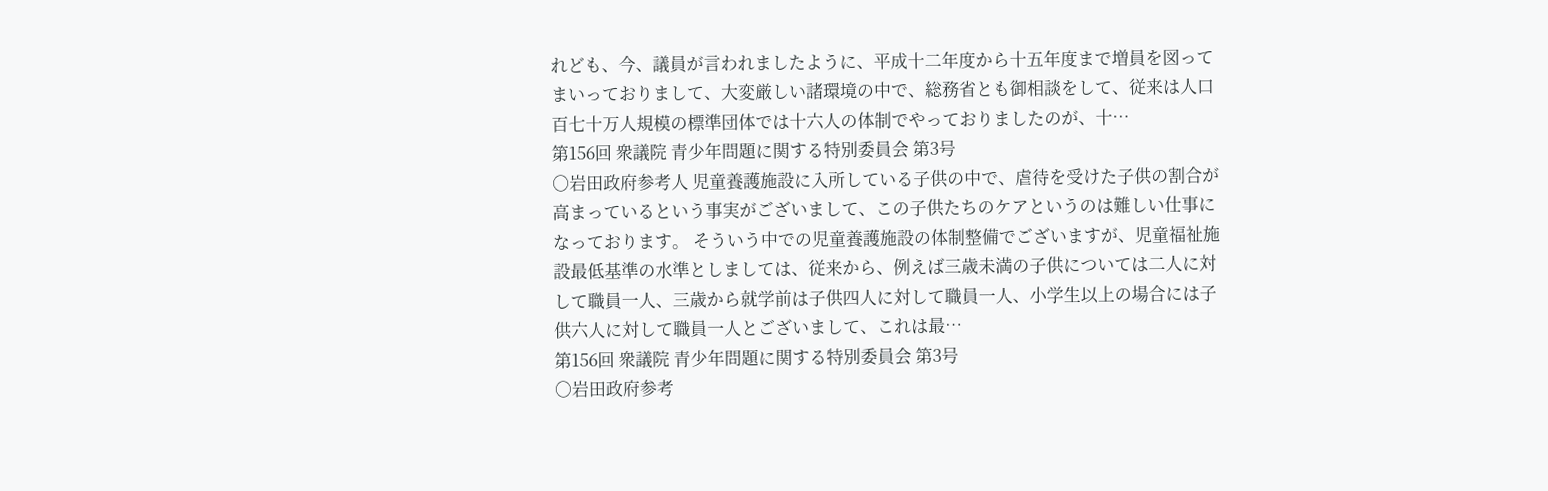れども、今、議員が言われましたように、平成十二年度から十五年度まで増員を図ってまいっておりまして、大変厳しい諸環境の中で、総務省とも御相談をして、従来は人口百七十万人規模の標準団体では十六人の体制でやっておりましたのが、十…
第156回 衆議院 青少年問題に関する特別委員会 第3号
○岩田政府参考人 児童養護施設に入所している子供の中で、虐待を受けた子供の割合が高まっているという事実がございまして、この子供たちのケアというのは難しい仕事になっております。 そういう中での児童養護施設の体制整備でございますが、児童福祉施設最低基準の水準としましては、従来から、例えば三歳未満の子供については二人に対して職員一人、三歳から就学前は子供四人に対して職員一人、小学生以上の場合には子供六人に対して職員一人とございまして、これは最…
第156回 衆議院 青少年問題に関する特別委員会 第3号
○岩田政府参考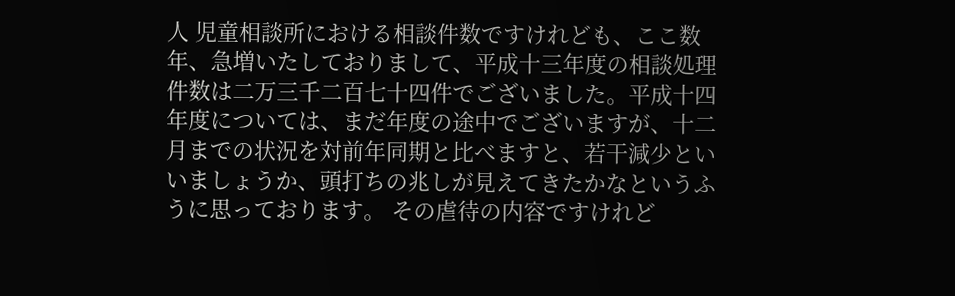人 児童相談所における相談件数ですけれども、ここ数年、急増いたしておりまして、平成十三年度の相談処理件数は二万三千二百七十四件でございました。平成十四年度については、まだ年度の途中でございますが、十二月までの状況を対前年同期と比べますと、若干減少といいましょうか、頭打ちの兆しが見えてきたかなというふうに思っております。 その虐待の内容ですけれど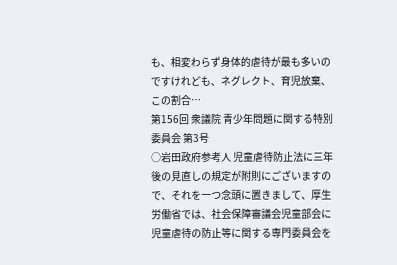も、相変わらず身体的虐待が最も多いのですけれども、ネグレクト、育児放棄、この割合…
第156回 衆議院 青少年問題に関する特別委員会 第3号
○岩田政府参考人 児童虐待防止法に三年後の見直しの規定が附則にございますので、それを一つ念頭に置きまして、厚生労働省では、社会保障審議会児童部会に児童虐待の防止等に関する専門委員会を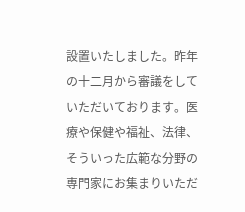設置いたしました。昨年の十二月から審議をしていただいております。医療や保健や福祉、法律、そういった広範な分野の専門家にお集まりいただ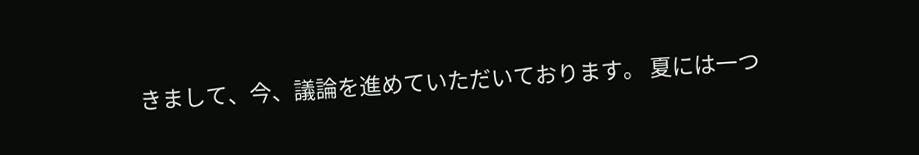きまして、今、議論を進めていただいております。 夏には一つ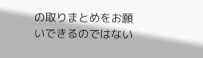の取りまとめをお願いできるのではない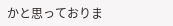かと思っておりま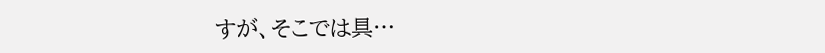すが、そこでは具…